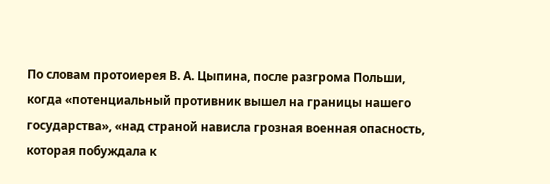По словам протоиерея В. А. Цыпина, после разгрома Польши, когда «потенциальный противник вышел на границы нашего государства», «над страной нависла грозная военная опасность, которая побуждала к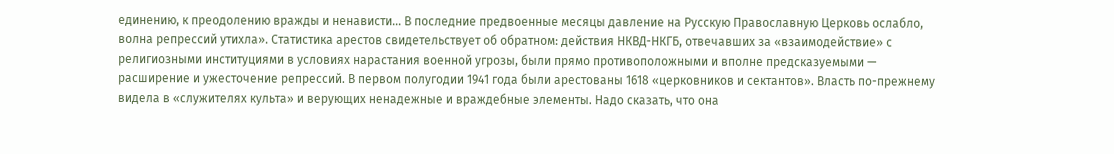единению, к преодолению вражды и ненависти… В последние предвоенные месяцы давление на Русскую Православную Церковь ослабло, волна репрессий утихла». Статистика арестов свидетельствует об обратном: действия НКВД-НКГБ, отвечавших за «взаимодействие» с религиозными институциями в условиях нарастания военной угрозы, были прямо противоположными и вполне предсказуемыми — расширение и ужесточение репрессий. В первом полугодии 1941 года были арестованы 1618 «церковников и сектантов». Власть по-прежнему видела в «служителях культа» и верующих ненадежные и враждебные элементы. Надо сказать, что она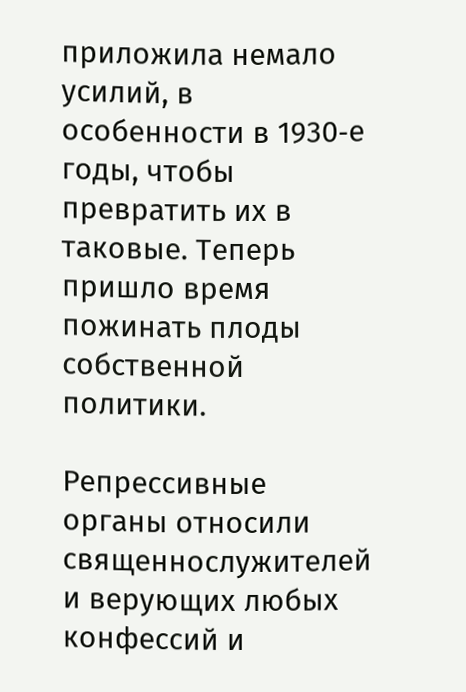приложила немало усилий, в особенности в 1930‐е годы, чтобы превратить их в таковые. Теперь пришло время пожинать плоды собственной политики.

Репрессивные органы относили священнослужителей и верующих любых конфессий и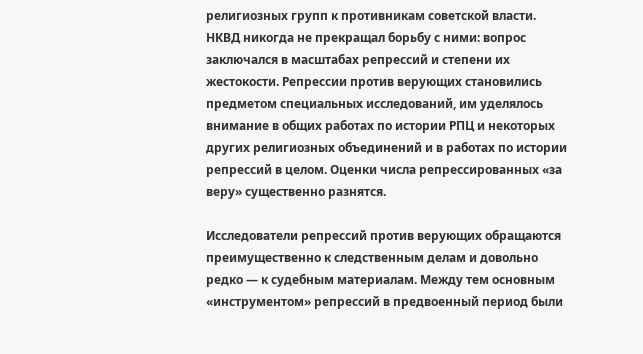религиозных групп к противникам советской власти. НКВД никогда не прекращал борьбу с ними: вопрос заключался в масштабах репрессий и степени их жестокости. Репрессии против верующих становились предметом специальных исследований, им уделялось внимание в общих работах по истории РПЦ и некоторых других религиозных объединений и в работах по истории репрессий в целом. Оценки числа репрессированных «за веру» существенно разнятся.

Исследователи репрессий против верующих обращаются преимущественно к следственным делам и довольно редко — к судебным материалам. Между тем основным «инструментом» репрессий в предвоенный период были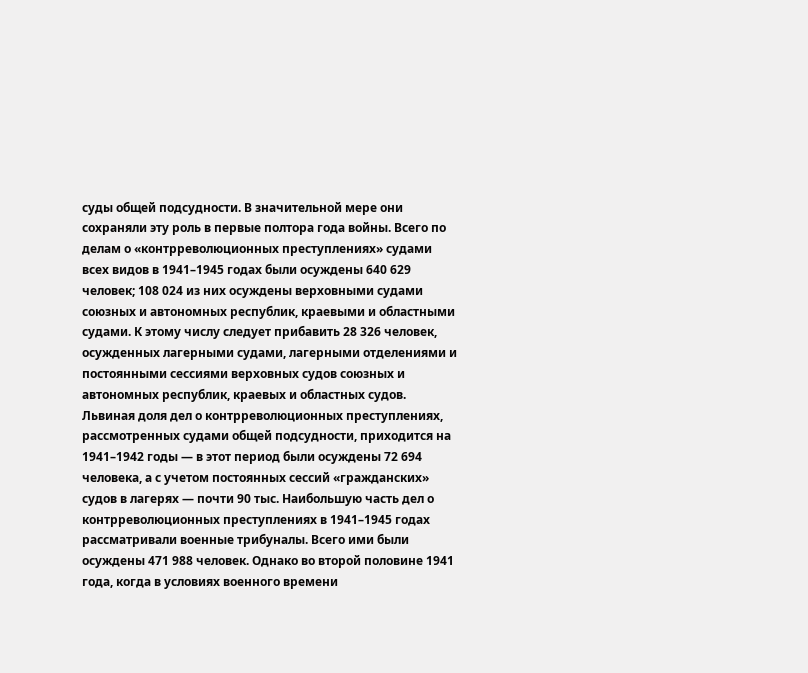суды общей подсудности. В значительной мере они сохраняли эту роль в первые полтора года войны. Всего по делам о «контрреволюционных преступлениях» судами всех видов в 1941–1945 годах были осуждены 640 629 человек; 108 024 из них осуждены верховными судами союзных и автономных республик, краевыми и областными судами. К этому числу следует прибавить 28 326 человек, осужденных лагерными судами, лагерными отделениями и постоянными сессиями верховных судов союзных и автономных республик, краевых и областных судов. Львиная доля дел о контрреволюционных преступлениях, рассмотренных судами общей подсудности, приходится на 1941–1942 годы — в этот период были осуждены 72 694 человека, а с учетом постоянных сессий «гражданских» судов в лагерях — почти 90 тыс. Наибольшую часть дел о контрреволюционных преступлениях в 1941–1945 годах рассматривали военные трибуналы. Всего ими были осуждены 471 988 человек. Однако во второй половине 1941 года, когда в условиях военного времени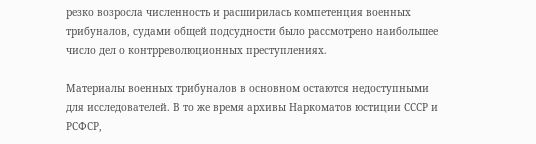резко возросла численность и расширилась компетенция военных трибуналов, судами общей подсудности было рассмотрено наибольшее число дел о контрреволюционных преступлениях.

Материалы военных трибуналов в основном остаются недоступными для исследователей. В то же время архивы Наркоматов юстиции СССР и РСФСР,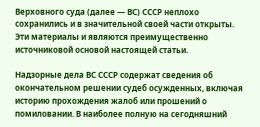Верховного суда (далее — ВС) СССР неплохо сохранились и в значительной своей части открыты. Эти материалы и являются преимущественно источниковой основой настоящей статьи.

Надзорные дела ВС СССР содержат сведения об окончательном решении судеб осужденных, включая историю прохождения жалоб или прошений о помиловании. В наиболее полную на сегодняшний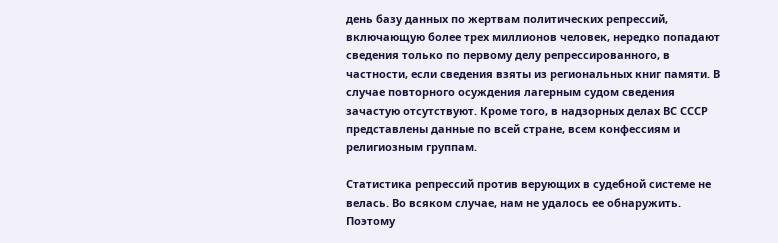день базу данных по жертвам политических репрессий, включающую более трех миллионов человек, нередко попадают сведения только по первому делу репрессированного, в частности, если сведения взяты из региональных книг памяти. В случае повторного осуждения лагерным судом сведения зачастую отсутствуют. Кроме того, в надзорных делах ВС СССР представлены данные по всей стране, всем конфессиям и религиозным группам.

Статистика репрессий против верующих в судебной системе не велась. Во всяком случае, нам не удалось ее обнаружить. Поэтому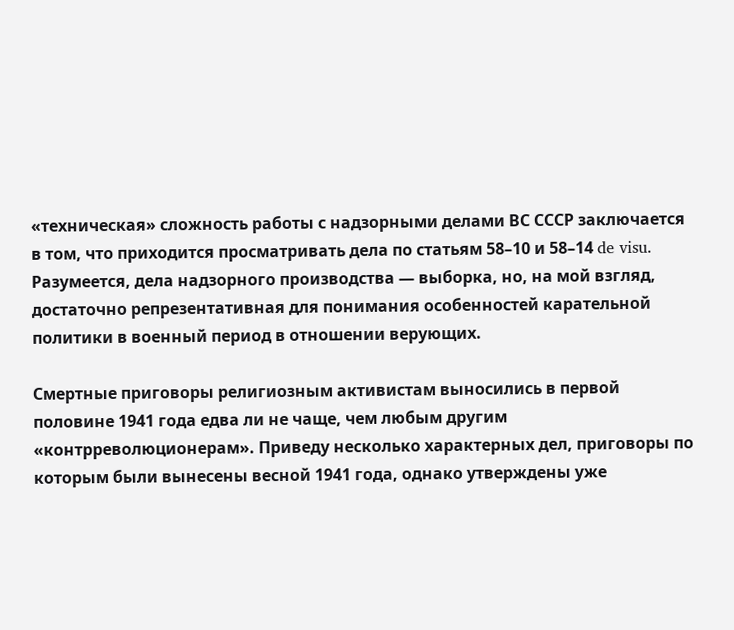«техническая» сложность работы с надзорными делами ВС СССР заключается в том, что приходится просматривать дела по статьям 58–10 и 58–14 de visu. Разумеется, дела надзорного производства — выборка, но, на мой взгляд, достаточно репрезентативная для понимания особенностей карательной политики в военный период в отношении верующих.

Смертные приговоры религиозным активистам выносились в первой половине 1941 года едва ли не чаще, чем любым другим «контрреволюционерам». Приведу несколько характерных дел, приговоры по которым были вынесены весной 1941 года, однако утверждены уже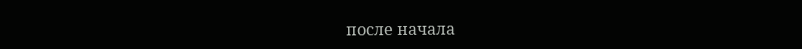после начала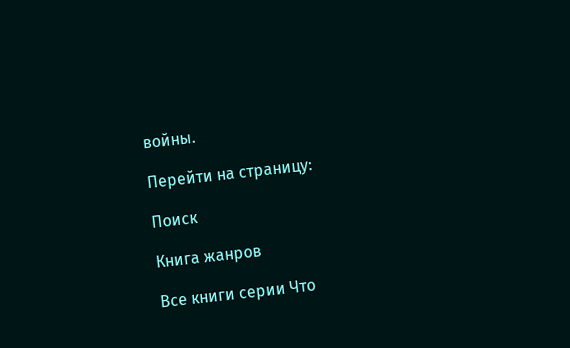войны.

Перейти на страницу:

Поиск

Книга жанров

Все книги серии Что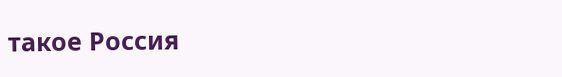такое Россия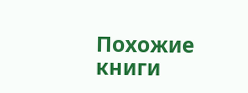Похожие книги